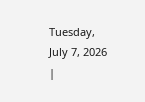Tuesday, July 7, 2026 |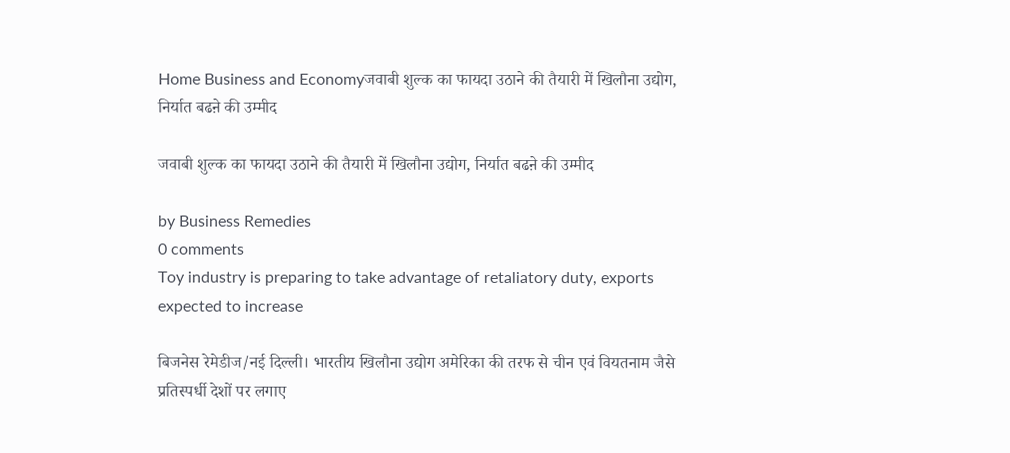Home Business and Economyजवाबी शुल्क का फायदा उठाने की तैयारी में खिलौना उद्योग, निर्यात बढऩे की उम्मीद

जवाबी शुल्क का फायदा उठाने की तैयारी में खिलौना उद्योग, निर्यात बढऩे की उम्मीद

by Business Remedies
0 comments
Toy industry is preparing to take advantage of retaliatory duty, exports expected to increase

बिजनेस रेमेडीज/नई दिल्ली। भारतीय खिलौना उद्योग अमेरिका की तरफ से चीन एवं वियतनाम जैसे प्रतिस्पर्धी देशों पर लगाए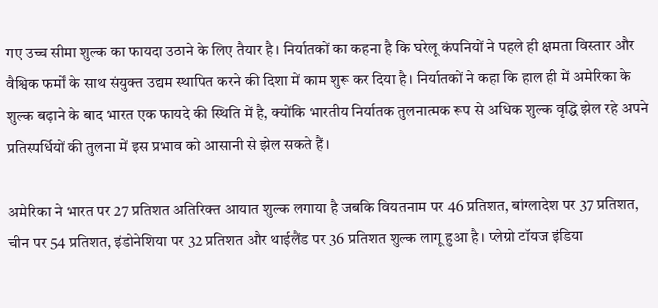गए उच्च सीमा शुल्क का फायदा उठाने के लिए तैयार है। निर्यातकों का कहना है कि घरेलू कंपनियों ने पहले ही क्षमता विस्तार और वैश्विक फर्मों के साथ संयुक्त उद्यम स्थापित करने की दिशा में काम शुरू कर दिया है। निर्यातकों ने कहा कि हाल ही में अमेरिका के शुल्क बढ़ाने के बाद भारत एक फायदे की स्थिति में है, क्योंकि भारतीय निर्यातक तुलनात्मक रूप से अधिक शुल्क वृद्धि झेल रहे अपने प्रतिस्पर्धियों की तुलना में इस प्रभाव को आसानी से झेल सकते हैं।

अमेरिका ने भारत पर 27 प्रतिशत अतिरिक्त आयात शुल्क लगाया है जबकि वियतनाम पर 46 प्रतिशत, बांग्लादेश पर 37 प्रतिशत, चीन पर 54 प्रतिशत, इंडोनेशिया पर 32 प्रतिशत और थाईलैंड पर 36 प्रतिशत शुल्क लागू हुआ है। प्लेग्रो टॉयज इंडिया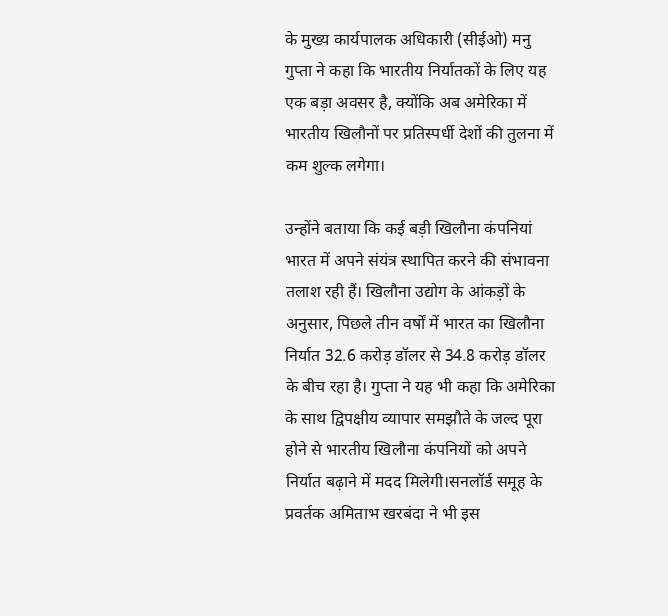के मुख्य कार्यपालक अधिकारी (सीईओ) मनु गुप्ता ने कहा कि भारतीय निर्यातकों के लिए यह एक बड़ा अवसर है, क्योंकि अब अमेरिका में भारतीय खिलौनों पर प्रतिस्पर्धी देशों की तुलना में कम शुल्क लगेगा।

उन्होंने बताया कि कई बड़ी खिलौना कंपनियां भारत में अपने संयंत्र स्थापित करने की संभावना तलाश रही हैं। खिलौना उद्योग के आंकड़ों के अनुसार, पिछले तीन वर्षों में भारत का खिलौना निर्यात 32.6 करोड़ डॉलर से 34.8 करोड़ डॉलर के बीच रहा है। गुप्ता ने यह भी कहा कि अमेरिका के साथ द्विपक्षीय व्यापार समझौते के जल्द पूरा होने से भारतीय खिलौना कंपनियों को अपने निर्यात बढ़ाने में मदद मिलेगी।सनलॉर्ड समूह के प्रवर्तक अमिताभ खरबंदा ने भी इस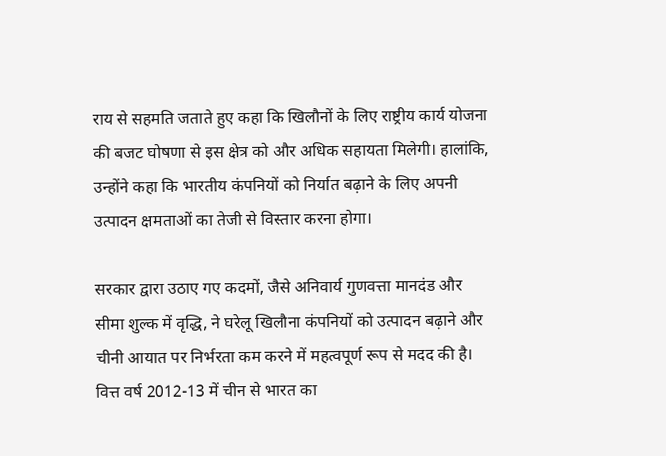राय से सहमति जताते हुए कहा कि खिलौनों के लिए राष्ट्रीय कार्य योजना की बजट घोषणा से इस क्षेत्र को और अधिक सहायता मिलेगी। हालांकि, उन्होंने कहा कि भारतीय कंपनियों को निर्यात बढ़ाने के लिए अपनी उत्पादन क्षमताओं का तेजी से विस्तार करना होगा।

सरकार द्वारा उठाए गए कदमों, जैसे अनिवार्य गुणवत्ता मानदंड और सीमा शुल्क में वृद्धि, ने घरेलू खिलौना कंपनियों को उत्पादन बढ़ाने और चीनी आयात पर निर्भरता कम करने में महत्वपूर्ण रूप से मदद की है। वित्त वर्ष 2012-13 में चीन से भारत का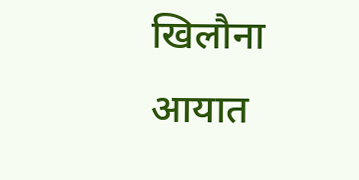खिलौना आयात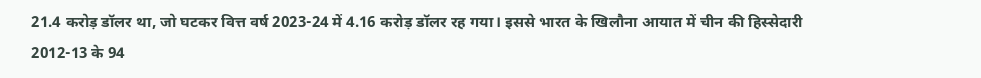21.4 करोड़ डॉलर था, जो घटकर वित्त वर्ष 2023-24 में 4.16 करोड़ डॉलर रह गया। इससे भारत के खिलौना आयात में चीन की हिस्सेदारी 2012-13 के 94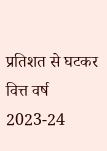प्रतिशत से घटकर वित्त वर्ष 2023-24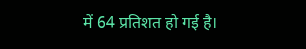में 64 प्रतिशत हो गई है।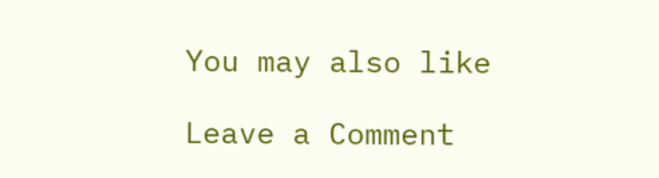You may also like

Leave a Comment